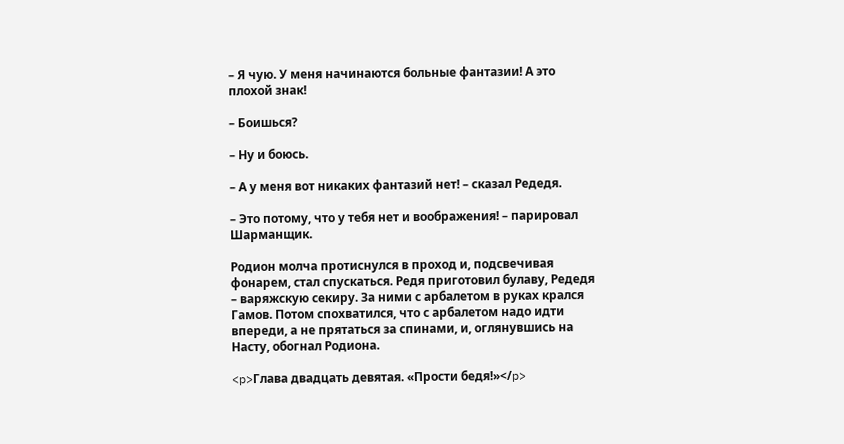– Я чую. У меня начинаются больные фантазии! А это плохой знак!

– Боишься?

– Ну и боюсь.

– А у меня вот никаких фантазий нет! – сказал Редедя.

– Это потому, что у тебя нет и воображения! – парировал Шарманщик.

Родион молча протиснулся в проход и, подсвечивая фонарем, стал спускаться. Редя приготовил булаву, Редедя – варяжскую секиру. За ними с арбалетом в руках крался Гамов. Потом спохватился, что с арбалетом надо идти впереди, а не прятаться за спинами, и, оглянувшись на Насту, обогнал Родиона.

<p>Глава двадцать девятая. «Прости бедя!»</p>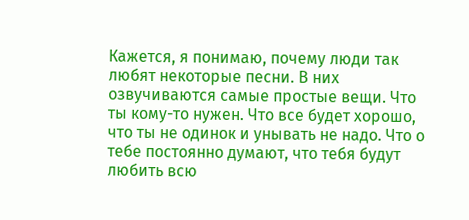Кажется, я понимаю, почему люди так любят некоторые песни. В них озвучиваются самые простые вещи. Что ты кому-то нужен. Что все будет хорошо, что ты не одинок и унывать не надо. Что о тебе постоянно думают, что тебя будут любить всю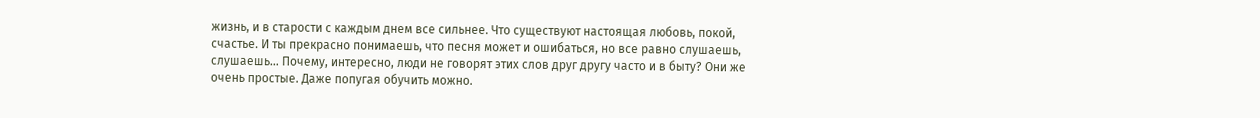жизнь, и в старости с каждым днем все сильнее. Что существуют настоящая любовь, покой, счастье. И ты прекрасно понимаешь, что песня может и ошибаться, но все равно слушаешь, слушаешь… Почему, интересно, люди не говорят этих слов друг другу часто и в быту? Они же очень простые. Даже попугая обучить можно.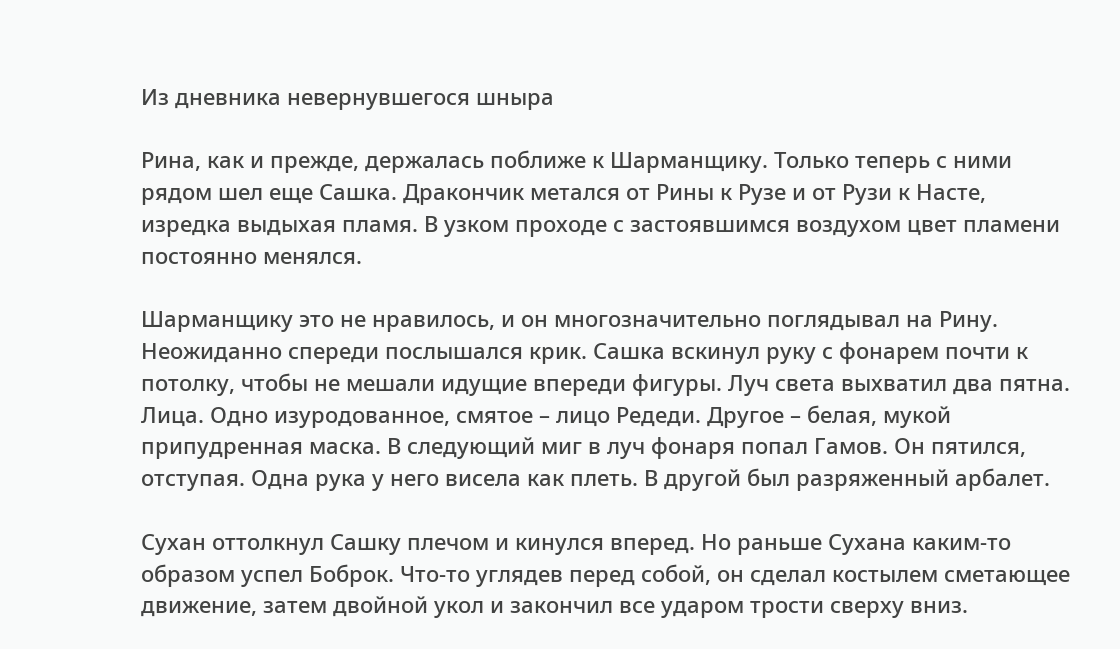Из дневника невернувшегося шныра

Рина, как и прежде, держалась поближе к Шарманщику. Только теперь с ними рядом шел еще Сашка. Дракончик метался от Рины к Рузе и от Рузи к Насте, изредка выдыхая пламя. В узком проходе с застоявшимся воздухом цвет пламени постоянно менялся.

Шарманщику это не нравилось, и он многозначительно поглядывал на Рину. Неожиданно спереди послышался крик. Сашка вскинул руку с фонарем почти к потолку, чтобы не мешали идущие впереди фигуры. Луч света выхватил два пятна. Лица. Одно изуродованное, смятое – лицо Редеди. Другое – белая, мукой припудренная маска. В следующий миг в луч фонаря попал Гамов. Он пятился, отступая. Одна рука у него висела как плеть. В другой был разряженный арбалет.

Сухан оттолкнул Сашку плечом и кинулся вперед. Но раньше Сухана каким-то образом успел Боброк. Что-то углядев перед собой, он сделал костылем сметающее движение, затем двойной укол и закончил все ударом трости сверху вниз.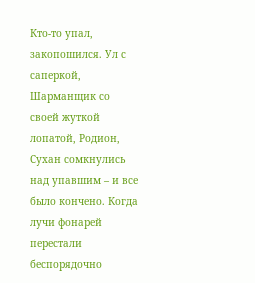Кто-то упал, закопошился. Ул с саперкой, Шарманщик со своей жуткой лопатой, Родион, Сухан сомкнулись над упавшим – и все было кончено. Когда лучи фонарей перестали беспорядочно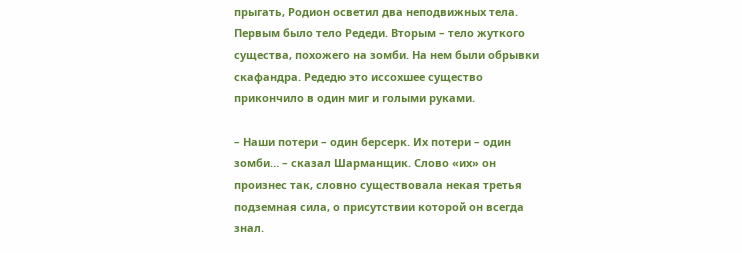прыгать, Родион осветил два неподвижных тела. Первым было тело Редеди. Вторым – тело жуткого существа, похожего на зомби. На нем были обрывки скафандра. Редедю это иссохшее существо прикончило в один миг и голыми руками.

– Наши потери – один берсерк. Их потери – один зомби… – сказал Шарманщик. Слово «их» он произнес так, словно существовала некая третья подземная сила, о присутствии которой он всегда знал.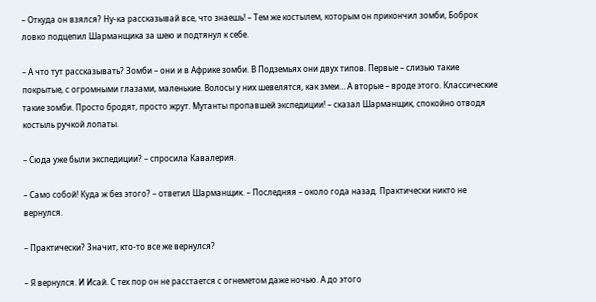– Откуда он взялся? Ну-ка рассказывай все, что знаешь! – Тем же костылем, которым он прикончил зомби, Боброк ловко подцепил Шарманщика за шею и подтянул к себе.

– А что тут рассказывать? Зомби – они и в Африке зомби. В Подземьях они двух типов. Первые – слизью такие покрытые, с огромными глазами, маленькие. Волосы у них шевелятся, как змеи… А вторые – вроде этого. Классические такие зомби. Просто бродят, просто жрут. Мутанты пропавшей экспедиции! – сказал Шарманщик, спокойно отводя костыль ручкой лопаты.

– Сюда уже были экспедиции? – спросила Кавалерия.

– Само собой! Куда ж без этого? – ответил Шарманщик. – Последняя – около года назад. Практически никто не вернулся.

– Практически? Значит, кто-то все же вернулся?

– Я вернулся. И Исай. С тех пор он не расстается с огнеметом даже ночью. А до этого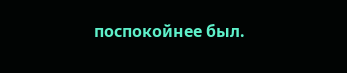поспокойнее был.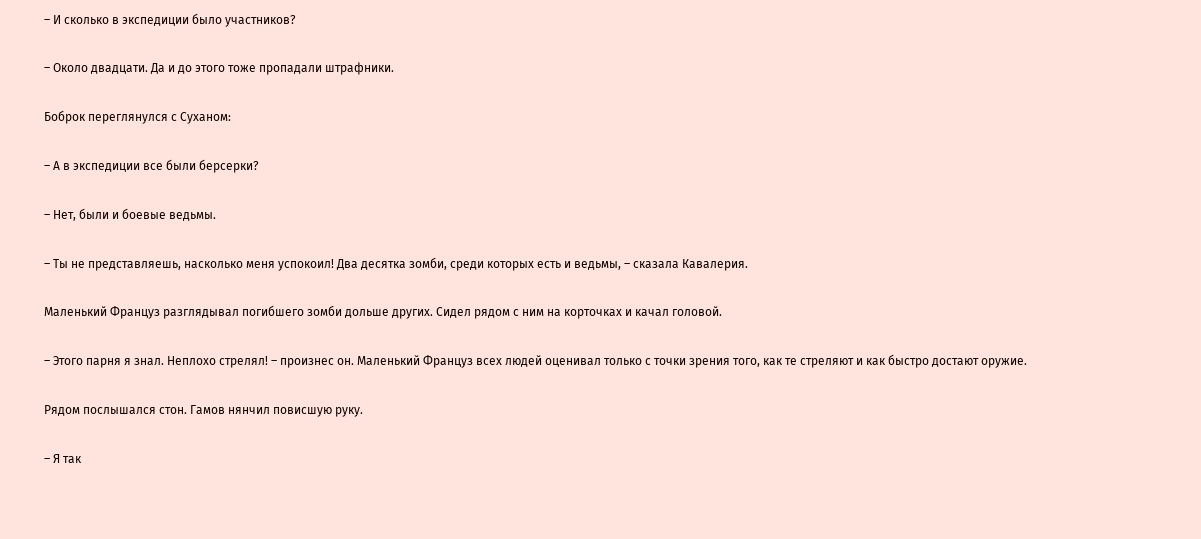– И сколько в экспедиции было участников?

– Около двадцати. Да и до этого тоже пропадали штрафники.

Боброк переглянулся с Суханом:

– А в экспедиции все были берсерки?

– Нет, были и боевые ведьмы.

– Ты не представляешь, насколько меня успокоил! Два десятка зомби, среди которых есть и ведьмы, – сказала Кавалерия.

Маленький Француз разглядывал погибшего зомби дольше других. Сидел рядом с ним на корточках и качал головой.

– Этого парня я знал. Неплохо стрелял! – произнес он. Маленький Француз всех людей оценивал только с точки зрения того, как те стреляют и как быстро достают оружие.

Рядом послышался стон. Гамов нянчил повисшую руку.

– Я так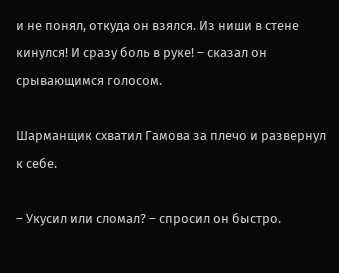и не понял, откуда он взялся. Из ниши в стене кинулся! И сразу боль в руке! – сказал он срывающимся голосом.

Шарманщик схватил Гамова за плечо и развернул к себе.

– Укусил или сломал? – спросил он быстро.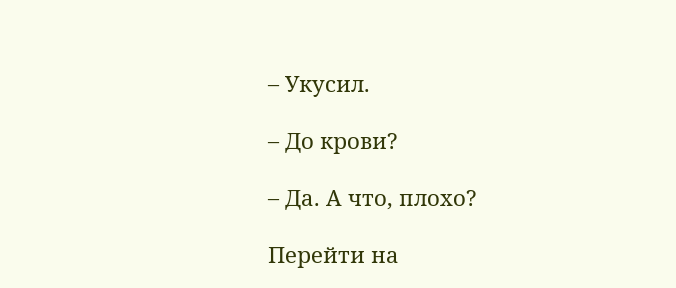– Укусил.

– До крови?

– Да. А что, плохо?

Перейти на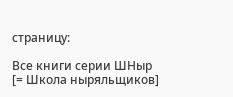страницу:

Все книги серии ШНыр [= Школа ныряльщиков]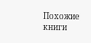Похожие книги